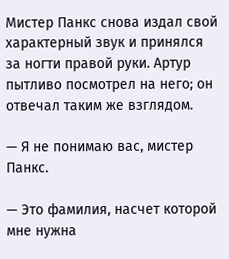Мистер Панкс снова издал свой характерный звук и принялся за ногти правой руки. Артур пытливо посмотрел на него; он отвечал таким же взглядом.

— Я не понимаю вас, мистер Панкс.

— Это фамилия, насчет которой мне нужна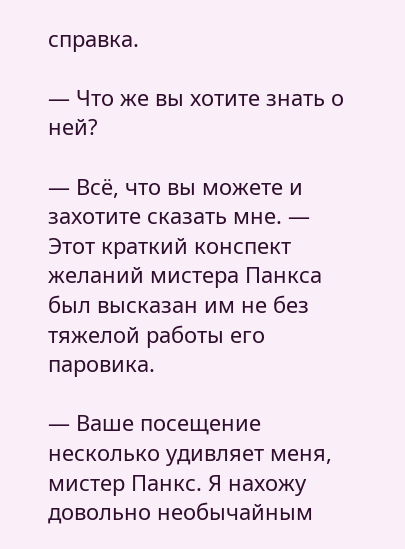справка.

— Что же вы хотите знать о ней?

— Всё, что вы можете и захотите сказать мне. — Этот краткий конспект желаний мистера Панкса был высказан им не без тяжелой работы его паровика.

— Ваше посещение несколько удивляет меня, мистер Панкс. Я нахожу довольно необычайным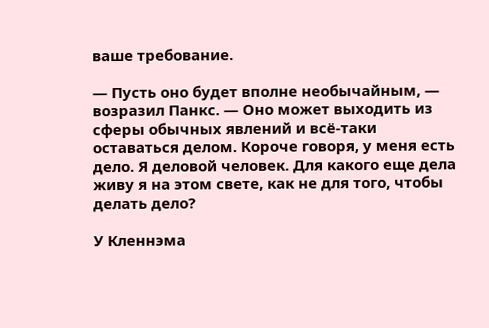ваше требование.

— Пусть оно будет вполне необычайным, — возразил Панкс. — Оно может выходить из сферы обычных явлений и всё-таки оставаться делом. Короче говоря, у меня есть дело. Я деловой человек. Для какого еще дела живу я на этом свете, как не для того, чтобы делать дело?

У Кленнэма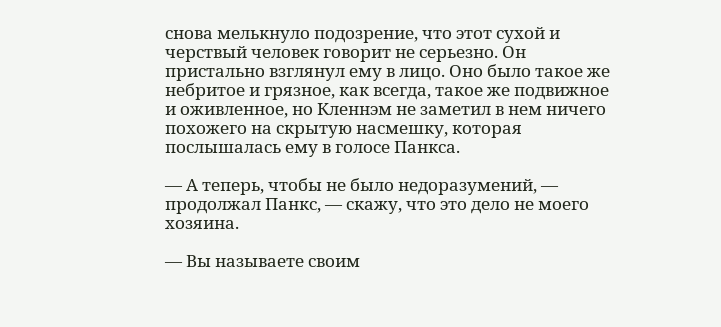снова мелькнуло подозрение, что этот сухой и черствый человек говорит не серьезно. Он пристально взглянул ему в лицо. Оно было такое же небритое и грязное, как всегда, такое же подвижное и оживленное, но Кленнэм не заметил в нем ничего похожего на скрытую насмешку, которая послышалась ему в голосе Панкса.

— А теперь, чтобы не было недоразумений, — продолжал Панкс, — скажу, что это дело не моего хозяина.

— Вы называете своим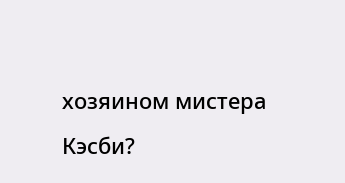хозяином мистера Кэсби?